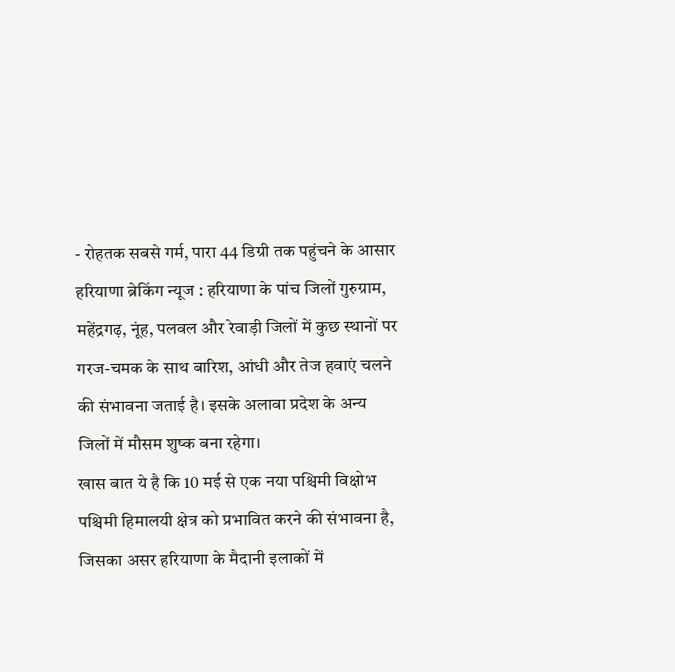- रोहतक सबसे गर्म, पारा 44 डिग्री तक पहुंचने के आसार
हरियाणा ब्रेकिंग न्यूज : हरियाणा के पांच जिलों गुरुग्राम, महेंद्रगढ़, नूंह, पलवल और रेवाड़ी जिलों में कुछ स्थानों पर गरज-चमक के साथ बारिश, आंधी और तेज हवाएं चलने की संभावना जताई है। इसके अलावा प्रदेश के अन्य जिलों में मौसम शुष्क बना रहेगा।
खास बात ये है कि 10 मई से एक नया पश्चिमी विक्षोभ पश्चिमी हिमालयी क्षेत्र को प्रभावित करने की संभावना है, जिसका असर हरियाणा के मैदानी इलाकों में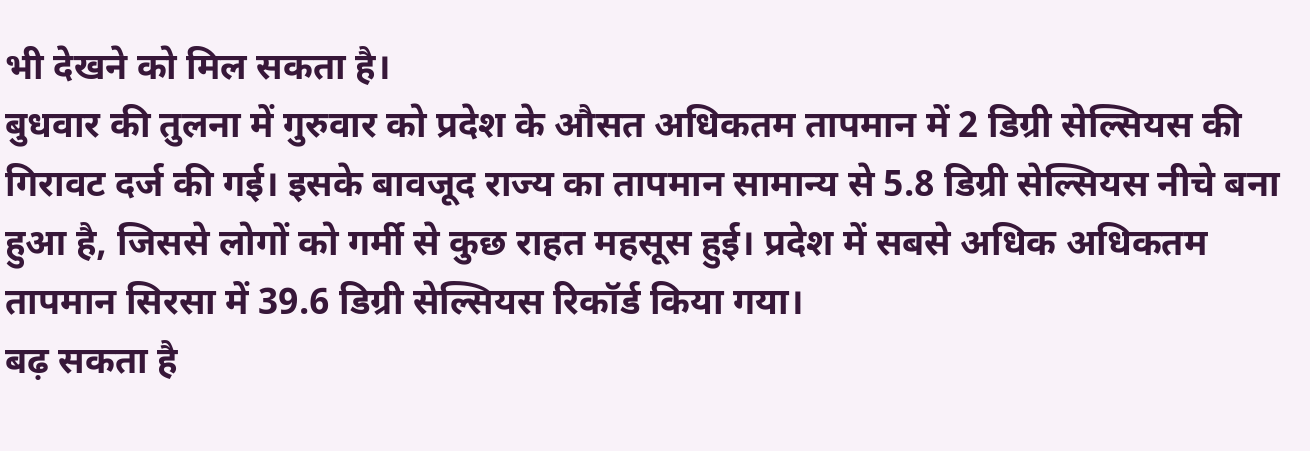भी देखने को मिल सकता है।
बुधवार की तुलना में गुरुवार को प्रदेश के औसत अधिकतम तापमान में 2 डिग्री सेल्सियस की गिरावट दर्ज की गई। इसके बावजूद राज्य का तापमान सामान्य से 5.8 डिग्री सेल्सियस नीचे बना हुआ है, जिससे लोगों को गर्मी से कुछ राहत महसूस हुई। प्रदेश में सबसे अधिक अधिकतम तापमान सिरसा में 39.6 डिग्री सेल्सियस रिकॉर्ड किया गया।
बढ़ सकता है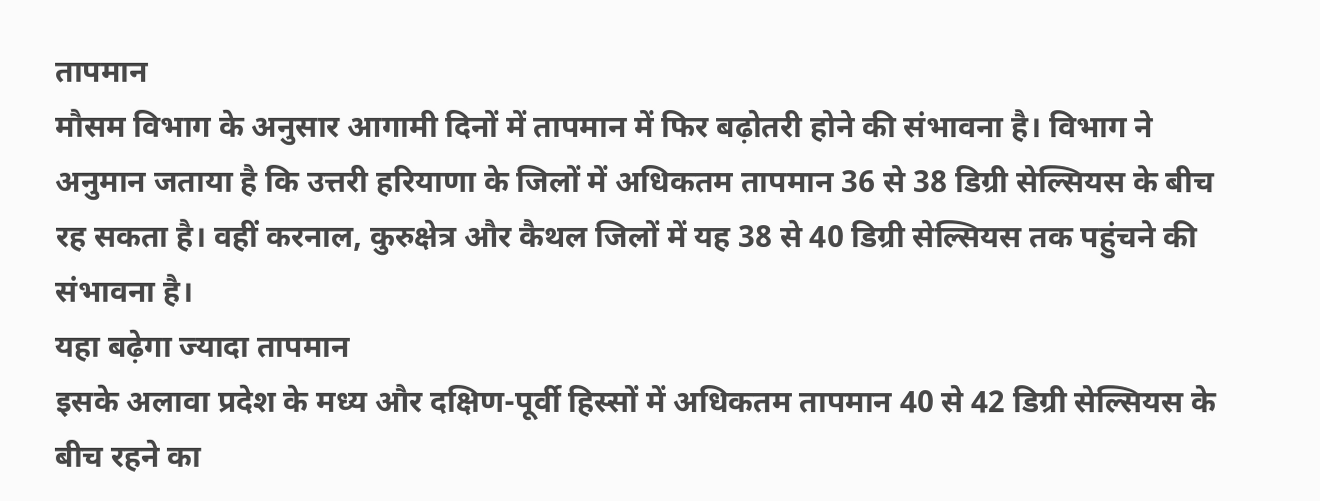तापमान
मौसम विभाग के अनुसार आगामी दिनों में तापमान में फिर बढ़ोतरी होने की संभावना है। विभाग ने अनुमान जताया है कि उत्तरी हरियाणा के जिलों में अधिकतम तापमान 36 से 38 डिग्री सेल्सियस के बीच रह सकता है। वहीं करनाल, कुरुक्षेत्र और कैथल जिलों में यह 38 से 40 डिग्री सेल्सियस तक पहुंचने की संभावना है।
यहा बढ़ेगा ज्यादा तापमान
इसके अलावा प्रदेश के मध्य और दक्षिण-पूर्वी हिस्सों में अधिकतम तापमान 40 से 42 डिग्री सेल्सियस के बीच रहने का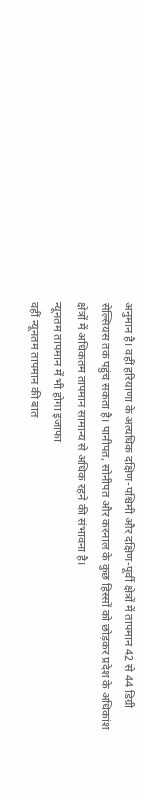अनुमान है। वहीं हरियाणा के अत्यधिक दक्षिण-पश्चिमी और दक्षिण-पूर्वी क्षेत्रों में तापमान 42 से 44 डिग्री सेल्सियस तक पहुंच सकता है। पानीपत, सोनीपत और करनाल के कुछ हिस्सों को छोड़कर प्रदेश के अधिकांश क्षेत्रों में अधिकतम तापमान सामान्य से अधिक रहने की संभावना है।
न्यूनतम तापमान में भी होगा इजाफा
वहीं न्यूनतम तापमान की बात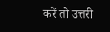करें तो उत्तरी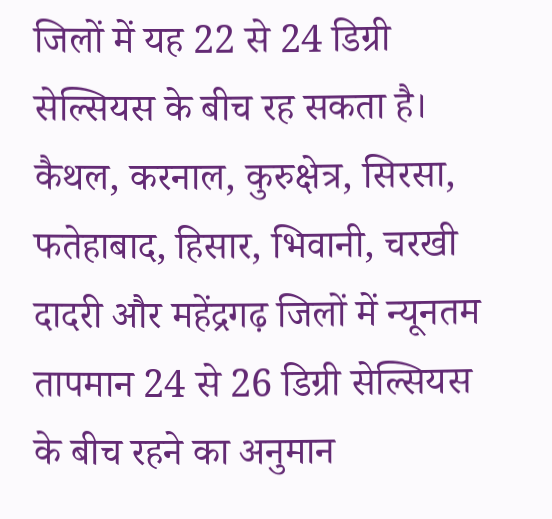जिलों में यह 22 से 24 डिग्री सेल्सियस के बीच रह सकता है। कैथल, करनाल, कुरुक्षेत्र, सिरसा, फतेहाबाद, हिसार, भिवानी, चरखी दादरी और महेंद्रगढ़ जिलों में न्यूनतम तापमान 24 से 26 डिग्री सेल्सियस के बीच रहने का अनुमान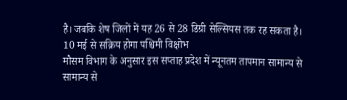है। जबकि शेष जिलों में यह 26 से 28 डिग्री सेल्सियस तक रह सकता है।
10 मई से सक्रिय होगा पश्चिमी विक्षोभ
मौसम विभाग के अनुसार इस सप्ताह प्रदेश में न्यूनतम तापमान सामान्य से सामान्य से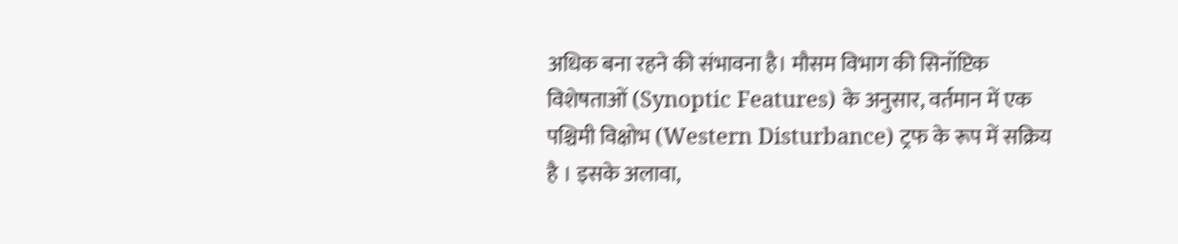अधिक बना रहने की संभावना है। मौसम विभाग की सिनॉप्टिक विशेषताओं (Synoptic Features) के अनुसार, वर्तमान में एक पश्चिमी विक्षोभ (Western Disturbance) ट्रफ के रूप में सक्रिय है । इसके अलावा,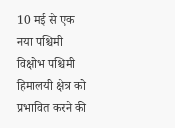10 मई से एक नया पश्चिमी विक्षोभ पश्चिमी हिमालयी क्षेत्र को प्रभावित करने की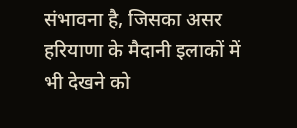संभावना है, जिसका असर हरियाणा के मैदानी इलाकों में भी देखने को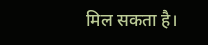मिल सकता है।